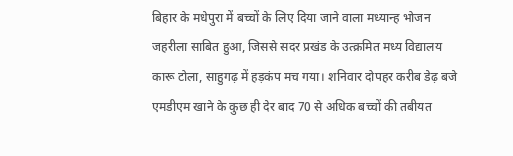बिहार के मधेपुरा में बच्चों के लिए दिया जाने वाला मध्यान्ह भोजन जहरीला साबित हुआ, जिससे सदर प्रखंड के उत्क्रमित मध्य विद्यालय कारू टोला, साहुगढ़ में हड़कंप मच गया। शनिवार दोपहर करीब डेढ़ बजे एमडीएम खाने के कुछ ही देर बाद 70 से अधिक बच्चों की तबीयत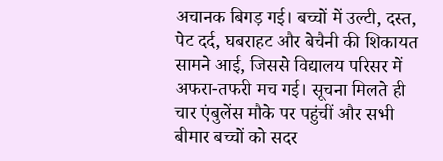अचानक बिगड़ गई। बच्चों में उल्टी, दस्त, पेट दर्द, घबराहट और बेचैनी की शिकायत सामने आई, जिससे विद्यालय परिसर में अफरा-तफरी मच गई। सूचना मिलते ही चार एंबुलेंस मौके पर पहुंचीं और सभी बीमार बच्चों को सदर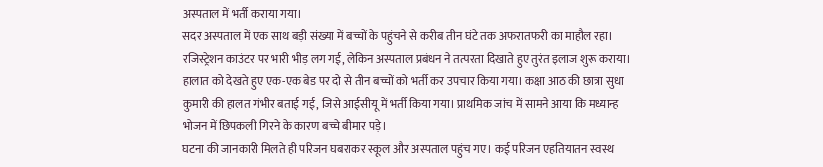अस्पताल में भर्ती कराया गया।
सदर अस्पताल में एक साथ बड़ी संख्या में बच्चों के पहुंचने से करीब तीन घंटे तक अफरातफरी का माहौल रहा। रजिस्ट्रेशन काउंटर पर भारी भीड़ लग गई, लेकिन अस्पताल प्रबंधन ने तत्परता दिखाते हुए तुरंत इलाज शुरू कराया। हालात को देखते हुए एक-एक बेड पर दो से तीन बच्चों को भर्ती कर उपचार किया गया। कक्षा आठ की छात्रा सुधा कुमारी की हालत गंभीर बताई गई, जिसे आईसीयू में भर्ती किया गया। प्राथमिक जांच में सामने आया कि मध्यान्ह भोजन में छिपकली गिरने के कारण बच्चे बीमार पड़े।
घटना की जानकारी मिलते ही परिजन घबराकर स्कूल और अस्पताल पहुंच गए। कई परिजन एहतियातन स्वस्थ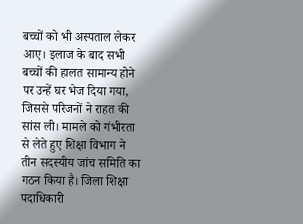बच्चों को भी अस्पताल लेकर आए। इलाज के बाद सभी बच्चों की हालत सामान्य होने पर उन्हें घर भेज दिया गया, जिससे परिजनों ने राहत की सांस ली। मामले को गंभीरता से लेते हुए शिक्षा विभाग ने तीन सदस्यीय जांच समिति का गठन किया है। जिला शिक्षा पदाधिकारी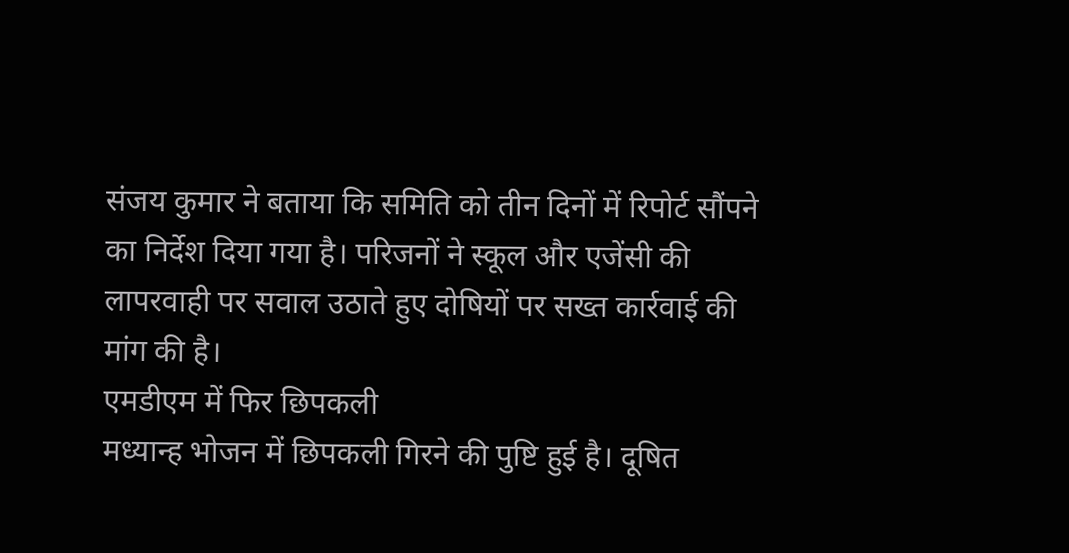संजय कुमार ने बताया कि समिति को तीन दिनों में रिपोर्ट सौंपने का निर्देश दिया गया है। परिजनों ने स्कूल और एजेंसी की लापरवाही पर सवाल उठाते हुए दोषियों पर सख्त कार्रवाई की मांग की है।
एमडीएम में फिर छिपकली
मध्यान्ह भोजन में छिपकली गिरने की पुष्टि हुई है। दूषित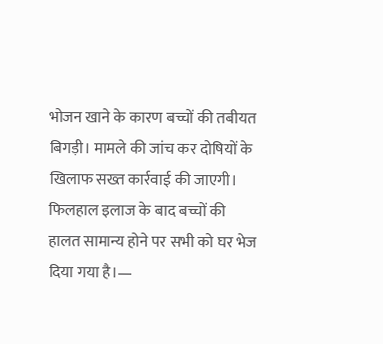भोजन खाने के कारण बच्चों की तबीयत बिगड़ी। मामले की जांच कर दोषियों के खिलाफ सख्त कार्रवाई की जाएगी। फिलहाल इलाज के बाद बच्चों की हालत सामान्य होने पर सभी को घर भेज दिया गया है।—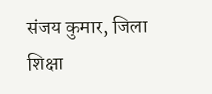संजय कुमार, जिला शिक्षा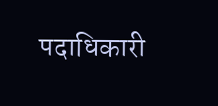पदाधिकारी